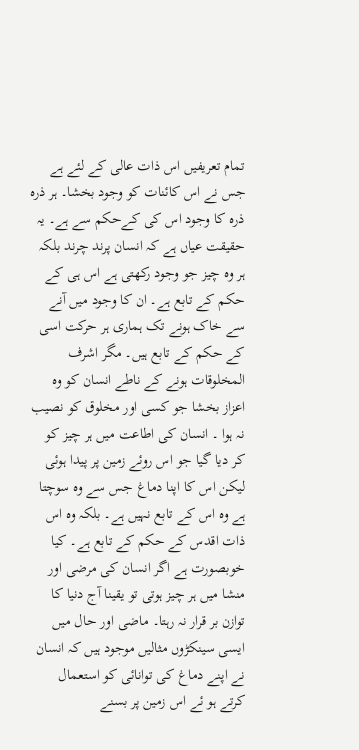تمام تعریفیں اس ذات عالی کے لئے ہے جس نے اس کائنات کو وجود بخشا۔ ہر ذرہ ذرہ کا وجود اس کی کےحکم سے ہے۔ یہ حقیقت عیاں ہے کہ انسان پرند چرند بلکہ ہر وہ چیز جو وجود رکھتی ہے اس ہی کے حکم کے تابع ہے۔ ان کا وجود میں آنے سے خاک ہونے تک ہماری ہر حرکت اسی کے حکم کے تابع ہیں۔ مگر اشرف المخلوقات ہونے کے ناطے انسان کو وہ اعزاز بخشا جو کسی اور مخلوق کو نصیب نہ ہوا ۔ انسان کی اطاعت میں ہر چیز کو کر دیا گیا جو اس روئے زمین پر پیدا ہوئی لیکن اس کا اپنا دماغ جس سے وہ سوچتا ہے وہ اس کے تابع نہیں ہے۔ بلکہ وہ اس ذات اقدس کے حکم کے تابع ہے۔ کیا خوبصورت ہے اگر انسان کی مرضی اور منشا میں ہر چیز ہوتی تو یقینا آج دنیا کا توازن بر قرار نہ رہتا۔ ماضی اور حال میں ایسی سینکڑوں مثالیں موجود ہیں کہ انسان نے اپنے دماغ کی توانائی کو استعمال کرتے ہو ئے اس زمین پر بسنے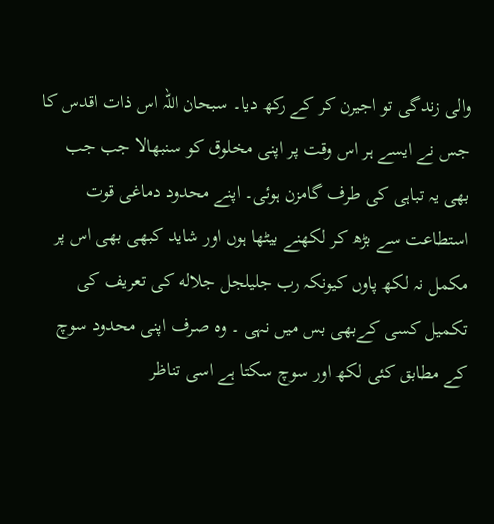والی زندگی تو اجیرن کر کے رکھ دیا۔ سبحان اللہ اس ذات اقدس کا جس نے ایسے ہر اس وقت پر اپنی مخلوق کو سنبھالا جب جب بھی یہ تباہی کی طرف گامزن ہوئی۔ اپنے محدود دماغی قوت استطاعت سے بڑھ کر لکھنے بیٹھا ہوں اور شاید کبھی بھی اس پر مکمل نہ لکھ پاوں کیونکہ رب جلیلجل جلاله کی تعریف کی تکمیل کسی کےبھی بس میں نہی ۔ وہ صرف اپنی محدود سوچ کے مطابق کئی لکھ اور سوچ سکتا ہے اسی تناظر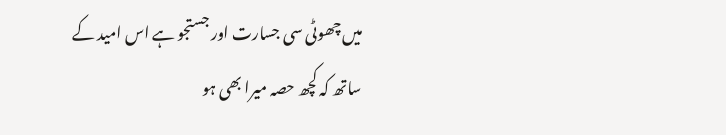میں چھوٹی سی جسارت اور جستجو ہے اس امید کے ساتھ کہ کچھ حصہ میرا بھی ہو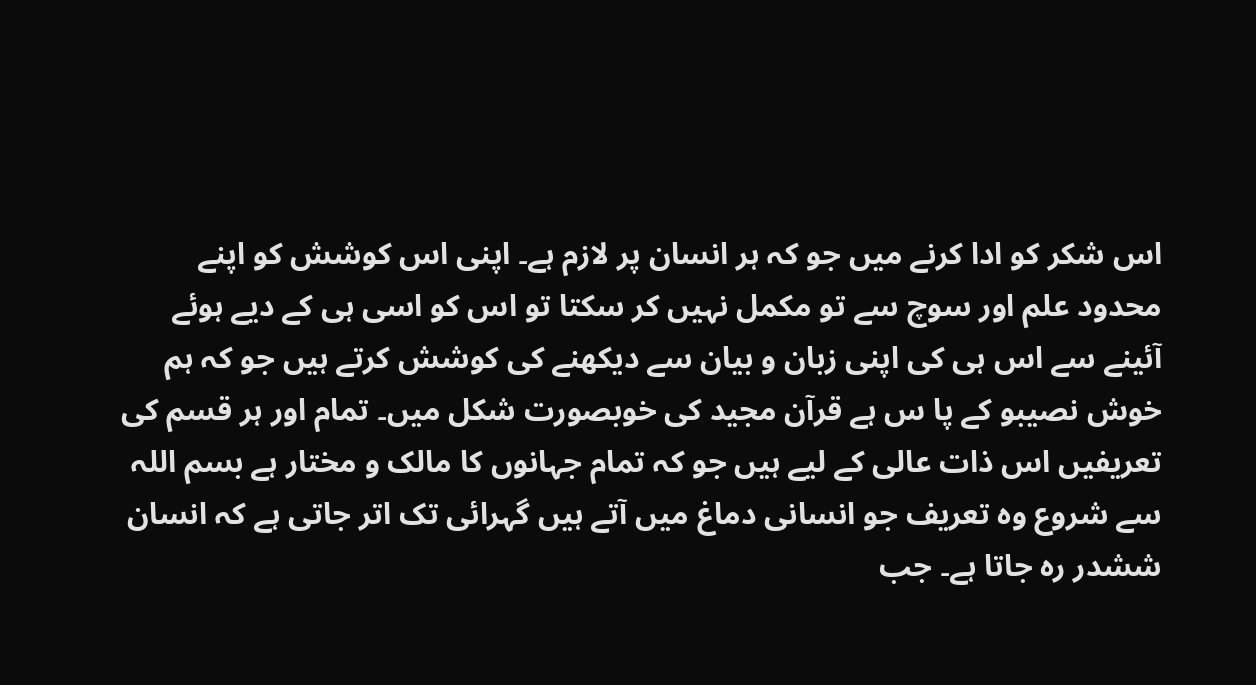اس شکر کو ادا کرنے میں جو کہ ہر انسان پر لازم ہے۔ اپنی اس کوشش کو اپنے محدود علم اور سوچ سے تو مکمل نہیں کر سکتا تو اس کو اسی ہی کے دیے ہوئے آئینے سے اس ہی کی اپنی زبان و بیان سے دیکھنے کی کوشش کرتے ہیں جو کہ ہم خوش نصیبو کے پا س ہے قرآن مجید کی خوبصورت شکل میں۔ تمام اور ہر قسم کی تعریفیں اس ذات عالی کے لیے ہیں جو کہ تمام جہانوں کا مالک و مختار ہے بسم اللہ سے شروع وہ تعریف جو انسانی دماغ میں آتے ہیں گہرائی تک اتر جاتی ہے کہ انسان ششدر رہ جاتا ہے۔ جب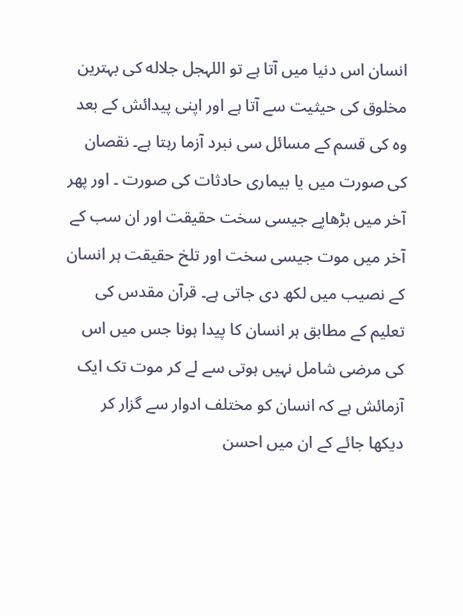انسان اس دنیا میں آتا ہے تو اللہجل جلاله کی بہترین مخلوق کی حیثیت سے آتا ہے اور اپنی پیدائش کے بعد وہ کی قسم کے مسائل سی نبرد آزما رہتا ہے۔ نقصان کی صورت میں یا بیماری حادثات کی صورت ۔ اور پھر آخر میں بڑھاپے جیسی سخت حقیقت اور ان سب کے آخر میں موت جیسی سخت اور تلخ حقیقت ہر انسان کے نصیب میں لکھ دی جاتی ہے۔ قرآن مقدس کی تعلیم کے مطابق ہر انسان کا پیدا ہونا جس میں اس کی مرضی شامل نہیں ہوتی سے لے کر موت تک ایک آزمائش ہے کہ انسان کو مختلف ادوار سے گزار کر دیکھا جائے کے ان میں احسن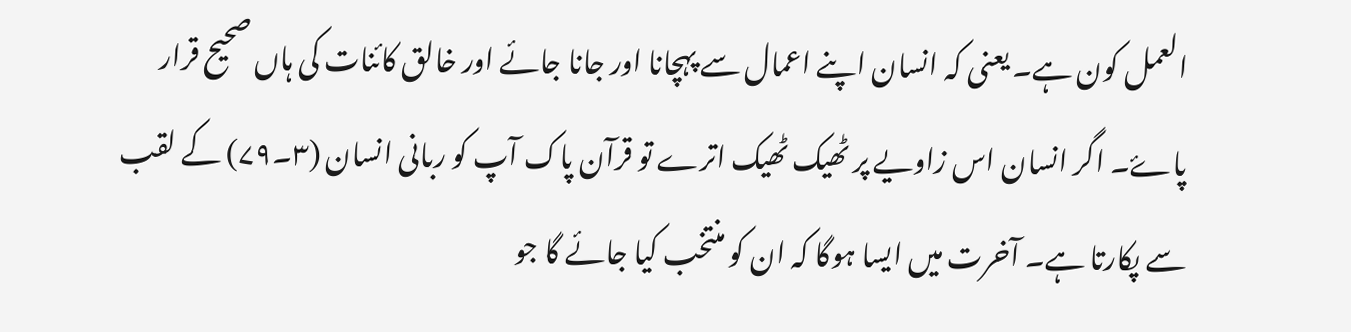العمل کون ہے۔ یعنی کہ انسان اپنے اعمال سے پہچانا اور جانا جائے اور خالق کائنات کی ہاں صحیح قرار پاۓ۔ اگر انسان اس زاویے پر ٹھیک ٹھیک اترے تو قرآن پاک آپ کو ربانی انسان (۳۔۷۹) کے لقب سے پکارتا ہے۔ آخرت میں ایسا ہوگا کہ ان کو منتخب کیا جائے گا جو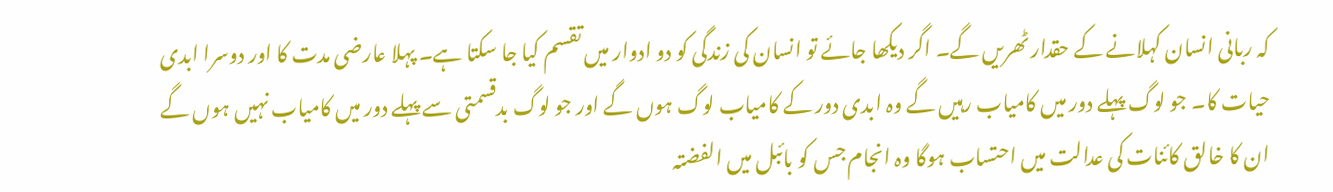کہ ربانی انسان کہلانے کے حقدار ٹھریں گے۔ اگر دیکھا جائے تو انسان کی زندگی کو دو ادوار میں تقسم کیا جا سکتا ہے۔ پہلا عارضی مدت کا اور دوسرا ابدی حیات کا۔ جو لوگ پہلے دور میں کامیاب رہیں گے وہ ابدی دور کے کامیاب لوگ ہوں گے اور جو لوگ بدقسمتی سے پہلے دور میں کامیاب نہیں ہوں گے ان کا خالق کائنات کی عدالت میں احتساب ہوگا وہ انجام جس کو بائبل میں الفضتہ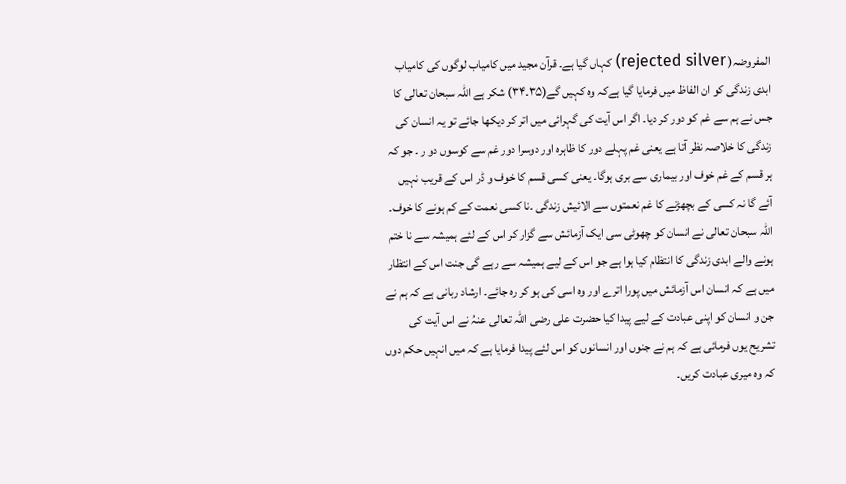المفروضہ( rejected silver) کہاں گیا ہے۔ قرآن مجید میں کامیاب لوگوں کی کامیاب ابدی زندگی کو ان الفاظ میں فرمایا گیا ہےکہ وہ کہیں گے(۳۵۔۳۴) شکر ہے اللہ سبحان تعالی کا جس نے ہم سے غم کو دور کر دیا۔ اگر اس آیت کی گہرائی میں اتر کر دیکھا جائے تو یہ انسان کی زندگی کا خلاصہ نظر آتا ہے یعنی غم پہلے دور کا ظاہرہ اور دوسرا دور غم سے کوسوں دو ر ۔ جو کہ ہر قسم کے غم خوف اور بیماری سے بری ہوگا۔ یعنی کسی قسم کا خوف و ڈر اس کے قریب نہیں آئے گا نہ کسی کے بچھڑنے کا غم نعمتوں سے الائیش زندگی ۔نا کسی نعمت کے کم ہونے کا خوف۔ اللہ سبحان تعالی نے انسان کو چھوٹی سی ایک آزمائش سے گزار کر اس کے لئے ہمیشہ سے نا ختم ہونے والے ابدی زندگی کا انتظام کیا ہوا ہے جو اس کے لیے ہمیشہ سے رہے گی جنت اس کے انتظار میں ہے کہ انسان اس آزمائش میں پورا اترے اور وہ اسی کی ہو کر رہ جائے۔ ارشاد ربانی ہے کہ ہم نے جن و انسان کو اپنی عبادت کے لیے پیدا کیا حضرت علی رضی اللہ تعالی عنہُ نے اس آیت کی تشریح یوں فرمائی ہے کہ ہم نے جنوں اور انسانوں کو اس لئے پیدا فرمایا ہے کہ میں انہیں حکم دوں کہ وہ میری عبادت کریں۔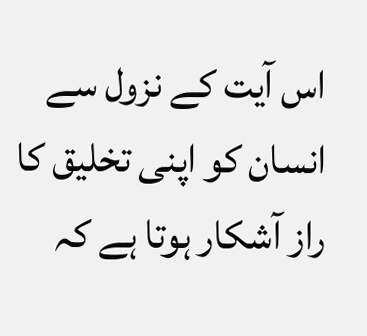اس آیت کے نزول سے انسان کو اپنی تخلیق کا راز آشکار ہوتا ہے کہ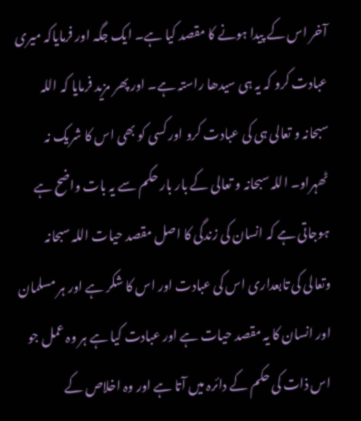آخر اس کے پیدا ہونے کا مقصد کیا ہے۔ ایک جگہ اور فرمایاکہ میری عبادت کرو کہ یہ ہی سیدھا راستہ ہے۔ اور پھر مزید فرمایا کہ اللہ سبحانہ و تعالی ہی کی عبادت کرو اور کسی کو بھی اس کا شریک نہ ٹھہراو۔ اللہ سبحانہ و تعالی کے بار بار حکم سے یہ بات واضح ہے ہوجاتی ہے کہ انسان کی زندگی کا اصل مقصد حیات اللہ سبحانہ وتعالی کی تابعداری اس کی عبادت اور اس کا شکر ہے اور ہر مسلمان اور انسان کا یہ مقصد حیات ہے اور عبادت کیا ہے ہر وہ عمل جو اس ذات کی حکم کے دائرہ میں آتا ہے اور وہ اخلاص کے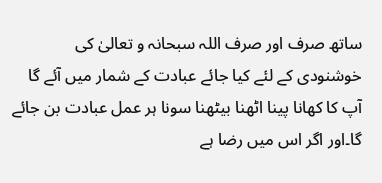ساتھ صرف اور صرف اللہ سبحانہ و تعالیٰ کی خوشنودی کے لئے کیا جائے عبادت کے شمار میں آئے گا آپ کا کھانا پینا اٹھنا بیٹھنا سونا ہر عمل عبادت بن جائے گا۔اور اگر اس میں رضا ہے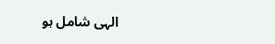الہی شامل ہو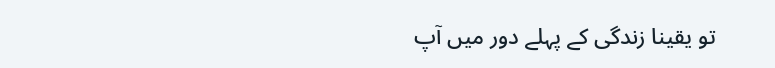تو یقینا زندگی کے پہلے دور میں آپ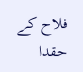فلاح کے حقدا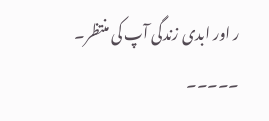ر اور ابدی زندگی آپ کی منتظر۔
۔۔۔۔۔